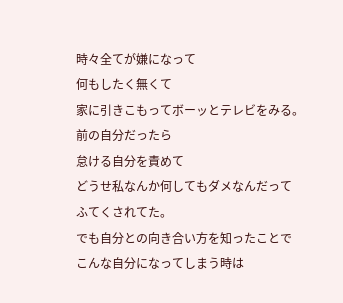時々全てが嫌になって
何もしたく無くて
家に引きこもってボーッとテレビをみる。
前の自分だったら
怠ける自分を責めて
どうせ私なんか何してもダメなんだって
ふてくされてた。
でも自分との向き合い方を知ったことで
こんな自分になってしまう時は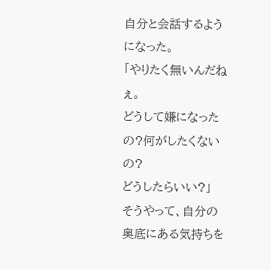自分と会話するようになった。
「やりたく無いんだねぇ。
どうして嫌になったの?何がしたくないの?
どうしたらいい?」
そうやって、自分の奥底にある気持ちを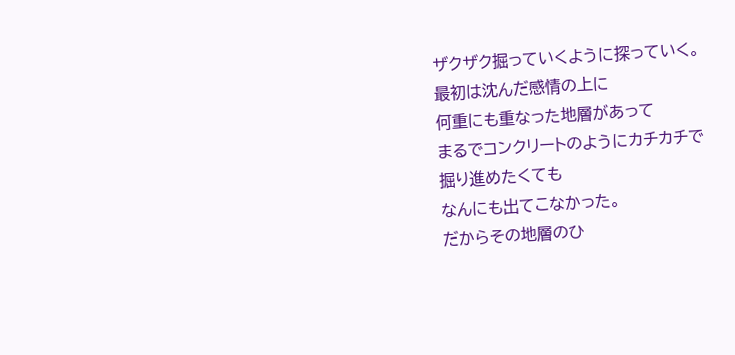ザクザク掘っていくように探っていく。
最初は沈んだ感情の上に
何重にも重なった地層があって
まるでコンクリートのようにカチカチで
掘り進めたくても
なんにも出てこなかった。
だからその地層のひ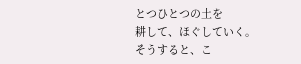とつひとつの土を
耕して、ほぐしていく。
そうすると、こ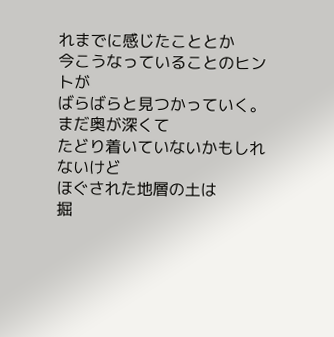れまでに感じたこととか
今こうなっていることのヒントが
ばらばらと見つかっていく。
まだ奥が深くて
たどり着いていないかもしれないけど
ほぐされた地層の土は
掘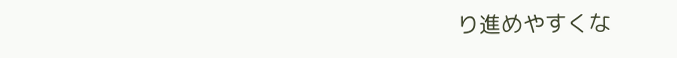り進めやすくな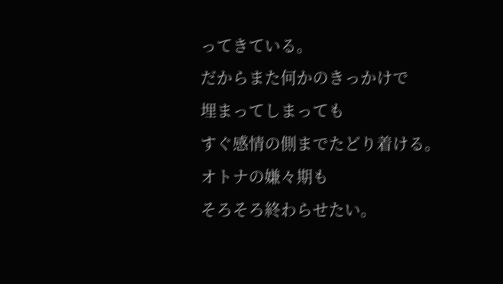ってきている。
だからまた何かのきっかけで
埋まってしまっても
すぐ感情の側までたどり着ける。
オトナの嫌々期も
そろそろ終わらせたい。